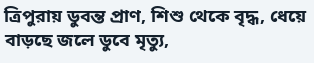ত্রিপুরায় ডুবন্ত প্রাণ, শিশু থেকে বৃদ্ধ, ধেয়ে বাড়ছে জলে ডুবে মৃত্যু,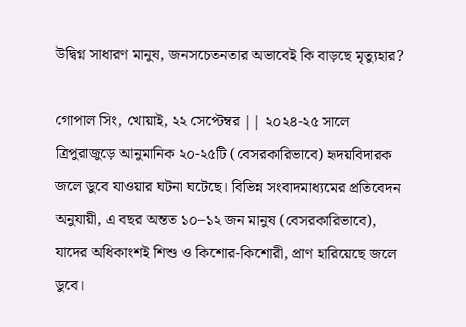উদ্বিগ্ন সাধারণ মানুষ, জনসচেতনতার অভাবেই কি বাড়ছে মৃত্যুহার?

গোপাল সিং, খোয়াই, ২২ সেপ্টেম্বর || ২০২৪-২৫ সালে ত্রিপুরাজুড়ে আনুমানিক ২০-২৫টি (বেসরকারিভাবে) হৃদয়বিদারক জলে ডুবে যাওয়ার ঘটনা ঘটেছে। বিভিন্ন সংবাদমাধ্যমের প্রতিবেদন অনুযায়ী, এ বছর অন্তত ১০–১২ জন মানুষ (বেসরকারিভাবে), যাদের অধিকাংশই শিশু ও কিশোর-কিশোরী, প্রাণ হারিয়েছে জলে ডুবে।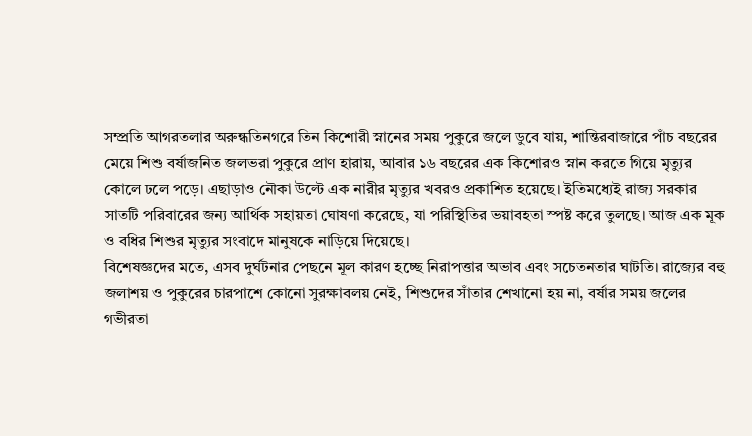সম্প্রতি আগরতলার অরুন্ধতিনগরে তিন কিশোরী স্নানের সময় পুকুরে জলে ডুবে যায়, শান্তিরবাজারে পাঁচ বছরের মেয়ে শিশু বর্ষাজনিত জলভরা পুকুরে প্রাণ হারায়, আবার ১৬ বছরের এক কিশোরও স্নান করতে গিয়ে মৃত্যুর কোলে ঢলে পড়ে। এছাড়াও নৌকা উল্টে এক নারীর মৃত্যুর খবরও প্রকাশিত হয়েছে। ইতিমধ্যেই রাজ্য সরকার সাতটি পরিবারের জন্য আর্থিক সহায়তা ঘোষণা করেছে, যা পরিস্থিতির ভয়াবহতা স্পষ্ট করে তুলছে। আজ এক মূক ও বধির শিশুর মৃত্যুর সংবাদে মানুষকে নাড়িয়ে দিয়েছে।
বিশেষজ্ঞদের মতে, এসব দুর্ঘটনার পেছনে মূল কারণ হচ্ছে নিরাপত্তার অভাব এবং সচেতনতার ঘাটতি। রাজ্যের বহু জলাশয় ও পুকুরের চারপাশে কোনো সুরক্ষাবলয় নেই, শিশুদের সাঁতার শেখানো হয় না, বর্ষার সময় জলের গভীরতা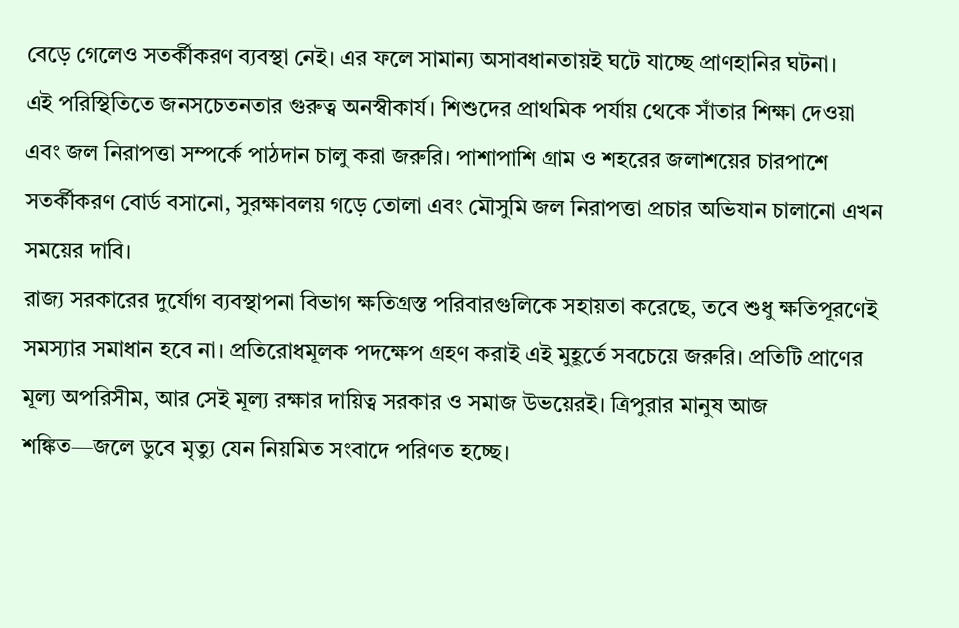বেড়ে গেলেও সতর্কীকরণ ব্যবস্থা নেই। এর ফলে সামান্য অসাবধানতায়ই ঘটে যাচ্ছে প্রাণহানির ঘটনা।
এই পরিস্থিতিতে জনসচেতনতার গুরুত্ব অনস্বীকার্য। শিশুদের প্রাথমিক পর্যায় থেকে সাঁতার শিক্ষা দেওয়া এবং জল নিরাপত্তা সম্পর্কে পাঠদান চালু করা জরুরি। পাশাপাশি গ্রাম ও শহরের জলাশয়ের চারপাশে সতর্কীকরণ বোর্ড বসানো, সুরক্ষাবলয় গড়ে তোলা এবং মৌসুমি জল নিরাপত্তা প্রচার অভিযান চালানো এখন সময়ের দাবি।
রাজ্য সরকারের দুর্যোগ ব্যবস্থাপনা বিভাগ ক্ষতিগ্রস্ত পরিবারগুলিকে সহায়তা করেছে, তবে শুধু ক্ষতিপূরণেই সমস্যার সমাধান হবে না। প্রতিরোধমূলক পদক্ষেপ গ্রহণ করাই এই মুহূর্তে সবচেয়ে জরুরি। প্রতিটি প্রাণের মূল্য অপরিসীম, আর সেই মূল্য রক্ষার দায়িত্ব সরকার ও সমাজ উভয়েরই। ত্রিপুরার মানুষ আজ শঙ্কিত—জলে ডুবে মৃত্যু যেন নিয়মিত সংবাদে পরিণত হচ্ছে।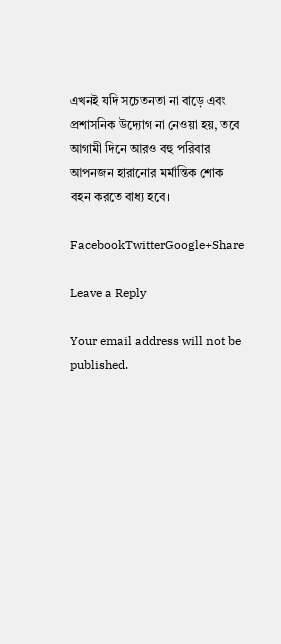এখনই যদি সচেতনতা না বাড়ে এবং প্রশাসনিক উদ্যোগ না নেওয়া হয়, তবে আগামী দিনে আরও বহু পরিবার আপনজন হারানোর মর্মান্তিক শোক বহন করতে বাধ্য হবে।

FacebookTwitterGoogle+Share

Leave a Reply

Your email address will not be published.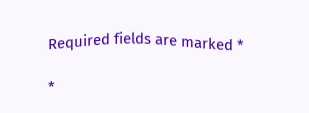Required fields are marked *

*